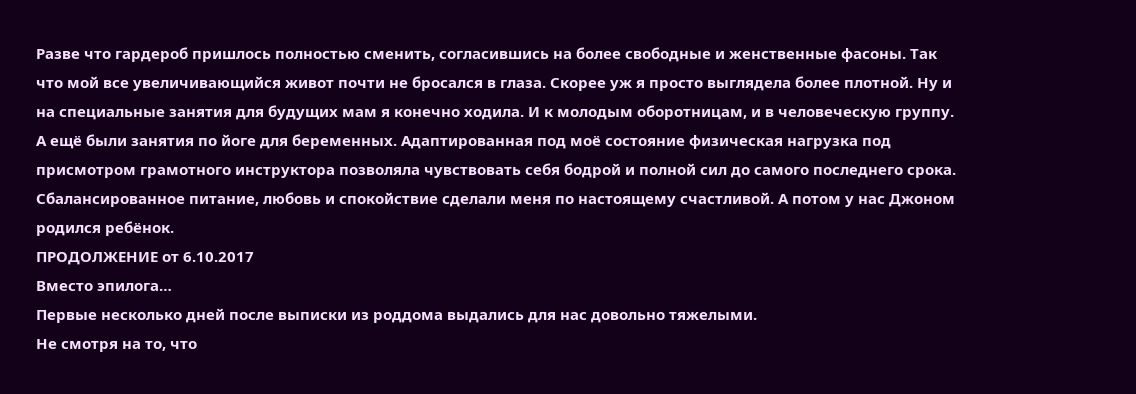Разве что гардероб пришлось полностью сменить, согласившись на более свободные и женственные фасоны. Так что мой все увеличивающийся живот почти не бросался в глаза. Скорее уж я просто выглядела более плотной. Ну и на специальные занятия для будущих мам я конечно ходила. И к молодым оборотницам, и в человеческую группу. А ещё были занятия по йоге для беременных. Адаптированная под моё состояние физическая нагрузка под присмотром грамотного инструктора позволяла чувствовать себя бодрой и полной сил до самого последнего срока. Сбалансированное питание, любовь и спокойствие сделали меня по настоящему счастливой. А потом у нас Джоном родился ребёнок.
ПРОДОЛЖЕНИЕ от 6.10.2017
Вместо эпилога…
Первые несколько дней после выписки из роддома выдались для нас довольно тяжелыми.
Не смотря на то, что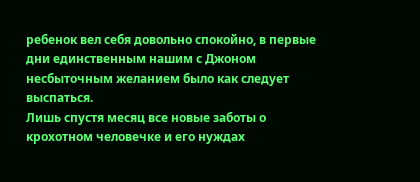ребенок вел себя довольно спокойно, в первые дни единственным нашим с Джоном несбыточным желанием было как следует выспаться.
Лишь спустя месяц все новые заботы о крохотном человечке и его нуждах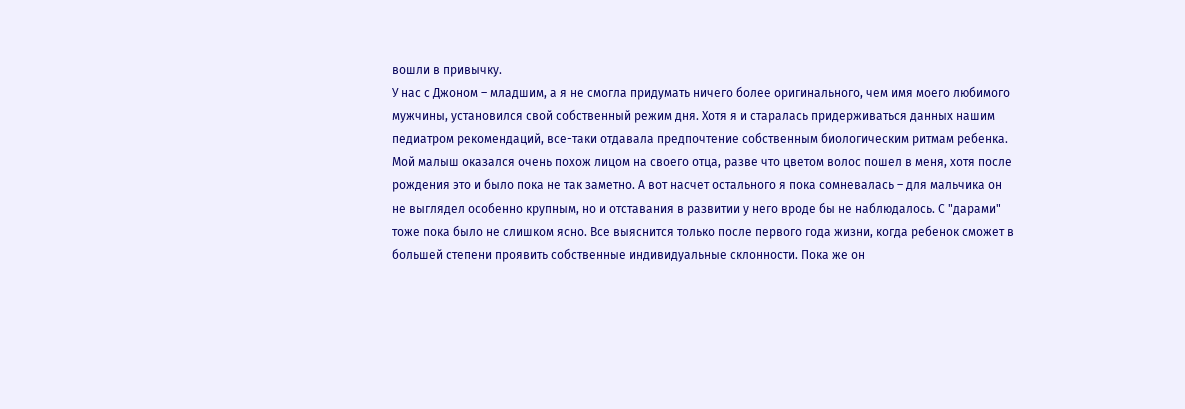вошли в привычку.
У нас с Джоном – младшим, а я не смогла придумать ничего более оригинального, чем имя моего любимого мужчины, установился свой собственный режим дня. Хотя я и старалась придерживаться данных нашим педиатром рекомендаций, все-таки отдавала предпочтение собственным биологическим ритмам ребенка. Мой малыш оказался очень похож лицом на своего отца, разве что цветом волос пошел в меня, хотя после рождения это и было пока не так заметно. А вот насчет остального я пока сомневалась – для мальчика он не выглядел особенно крупным, но и отставания в развитии у него вроде бы не наблюдалось. С "дарами" тоже пока было не слишком ясно. Все выяснится только после первого года жизни, когда ребенок сможет в большей степени проявить собственные индивидуальные склонности. Пока же он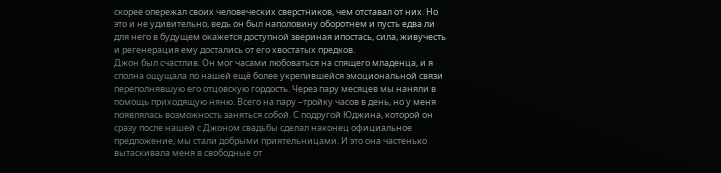скорее опережал своих человеческих сверстников, чем отставал от них. Но это и не удивительно, ведь он был наполовину оборотнем и пусть едва ли для него в будущем окажется доступной звериная ипостась, сила, живучесть и регенерация ему достались от его хвостатых предков.
Джон был счастлив. Он мог часами любоваться на спящего младенца, и я сполна ощущала по нашей ещё более укрепившейся эмоциональной связи переполнявшую его отцовскую гордость. Через пару месяцев мы наняли в помощь приходящую няню. Всего на пару –тройку часов в день, но у меня появлялась возможность заняться собой. С подругой Юджина, которой он сразу после нашей с Джоном свадьбы сделал наконец официальное предложение, мы стали добрыми приятельницами. И это она частенько вытаскивала меня в свободные от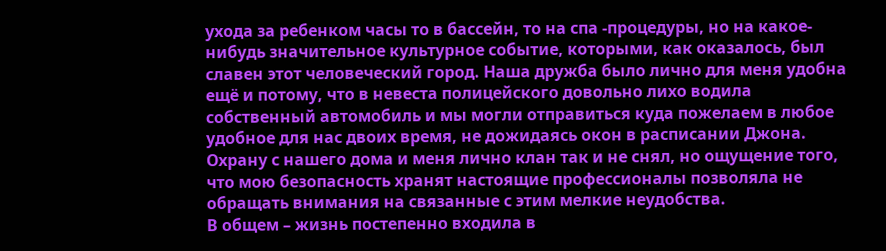ухода за ребенком часы то в бассейн, то на спа -процедуры, но на какое-нибудь значительное культурное событие, которыми, как оказалось, был славен этот человеческий город. Наша дружба было лично для меня удобна ещё и потому, что в невеста полицейского довольно лихо водила собственный автомобиль и мы могли отправиться куда пожелаем в любое удобное для нас двоих время, не дожидаясь окон в расписании Джона. Охрану с нашего дома и меня лично клан так и не снял, но ощущение того, что мою безопасность хранят настоящие профессионалы позволяла не обращать внимания на связанные с этим мелкие неудобства.
В общем – жизнь постепенно входила в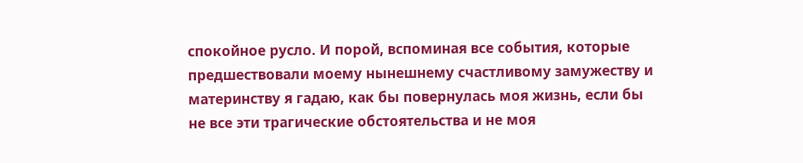спокойное русло. И порой, вспоминая все события, которые предшествовали моему нынешнему счастливому замужеству и материнству я гадаю, как бы повернулась моя жизнь, если бы не все эти трагические обстоятельства и не моя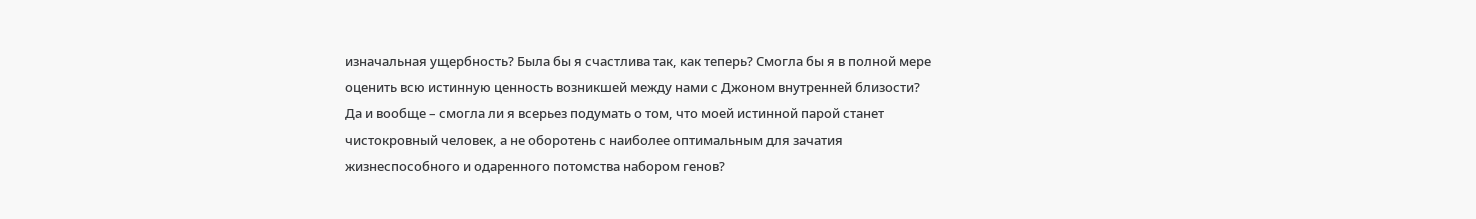изначальная ущербность? Была бы я счастлива так, как теперь? Смогла бы я в полной мере оценить всю истинную ценность возникшей между нами с Джоном внутренней близости? Да и вообще – смогла ли я всерьез подумать о том, что моей истинной парой станет чистокровный человек, а не оборотень с наиболее оптимальным для зачатия жизнеспособного и одаренного потомства набором генов?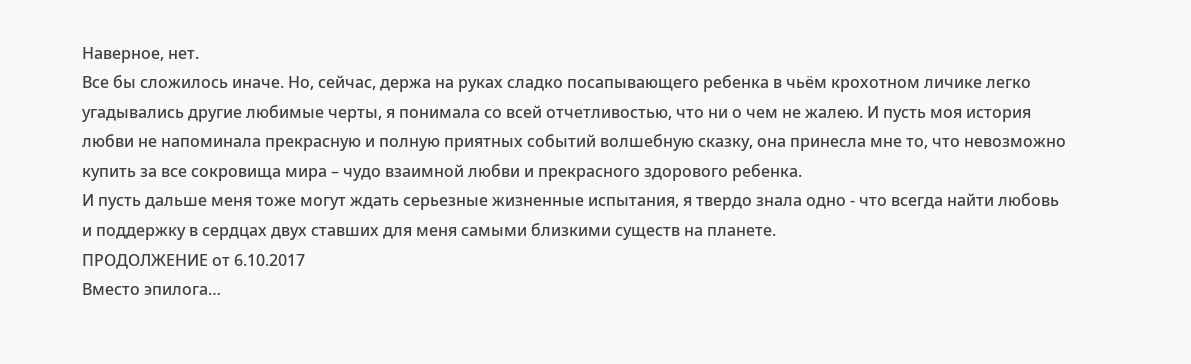Наверное, нет.
Все бы сложилось иначе. Но, сейчас, держа на руках сладко посапывающего ребенка в чьём крохотном личике легко угадывались другие любимые черты, я понимала со всей отчетливостью, что ни о чем не жалею. И пусть моя история любви не напоминала прекрасную и полную приятных событий волшебную сказку, она принесла мне то, что невозможно купить за все сокровища мира – чудо взаимной любви и прекрасного здорового ребенка.
И пусть дальше меня тоже могут ждать серьезные жизненные испытания, я твердо знала одно - что всегда найти любовь и поддержку в сердцах двух ставших для меня самыми близкими существ на планете.
ПРОДОЛЖЕНИЕ от 6.10.2017
Вместо эпилога…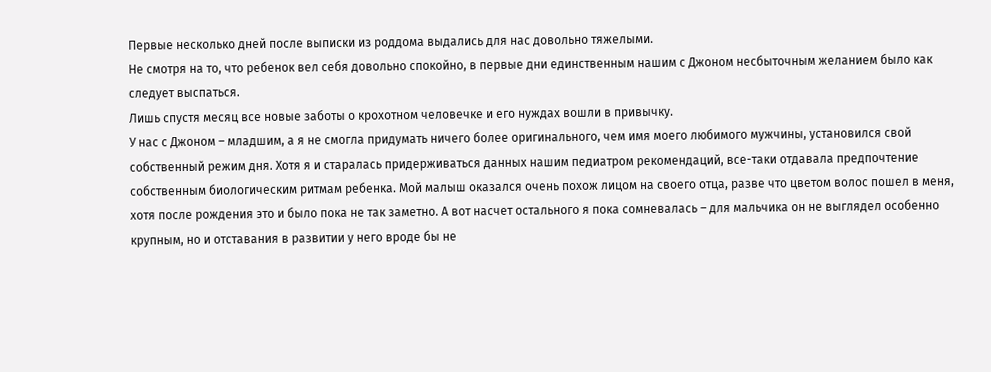Первые несколько дней после выписки из роддома выдались для нас довольно тяжелыми.
Не смотря на то, что ребенок вел себя довольно спокойно, в первые дни единственным нашим с Джоном несбыточным желанием было как следует выспаться.
Лишь спустя месяц все новые заботы о крохотном человечке и его нуждах вошли в привычку.
У нас с Джоном – младшим, а я не смогла придумать ничего более оригинального, чем имя моего любимого мужчины, установился свой собственный режим дня. Хотя я и старалась придерживаться данных нашим педиатром рекомендаций, все-таки отдавала предпочтение собственным биологическим ритмам ребенка. Мой малыш оказался очень похож лицом на своего отца, разве что цветом волос пошел в меня, хотя после рождения это и было пока не так заметно. А вот насчет остального я пока сомневалась – для мальчика он не выглядел особенно крупным, но и отставания в развитии у него вроде бы не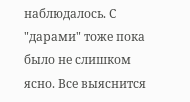наблюдалось. С "дарами" тоже пока было не слишком ясно. Все выяснится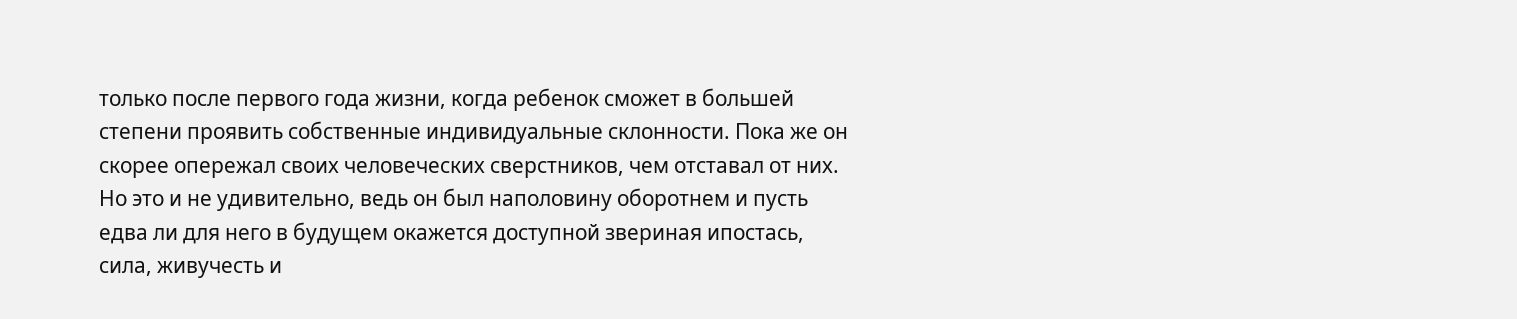только после первого года жизни, когда ребенок сможет в большей степени проявить собственные индивидуальные склонности. Пока же он скорее опережал своих человеческих сверстников, чем отставал от них. Но это и не удивительно, ведь он был наполовину оборотнем и пусть едва ли для него в будущем окажется доступной звериная ипостась, сила, живучесть и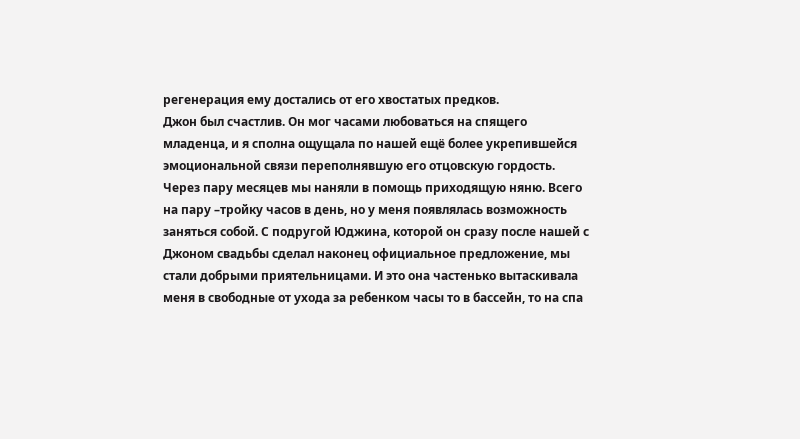регенерация ему достались от его хвостатых предков.
Джон был счастлив. Он мог часами любоваться на спящего младенца, и я сполна ощущала по нашей ещё более укрепившейся эмоциональной связи переполнявшую его отцовскую гордость. Через пару месяцев мы наняли в помощь приходящую няню. Всего на пару –тройку часов в день, но у меня появлялась возможность заняться собой. С подругой Юджина, которой он сразу после нашей с Джоном свадьбы сделал наконец официальное предложение, мы стали добрыми приятельницами. И это она частенько вытаскивала меня в свободные от ухода за ребенком часы то в бассейн, то на спа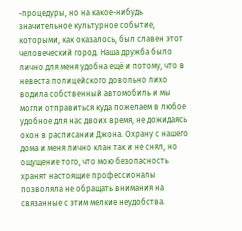-процедуры, но на какое-нибудь значительное культурное событие, которыми, как оказалось, был славен этот человеческий город. Наша дружба было лично для меня удобна ещё и потому, что в невеста полицейского довольно лихо водила собственный автомобиль и мы могли отправиться куда пожелаем в любое удобное для нас двоих время, не дожидаясь окон в расписании Джона. Охрану с нашего дома и меня лично клан так и не снял, но ощущение того, что мою безопасность хранят настоящие профессионалы позволяла не обращать внимания на связанные с этим мелкие неудобства.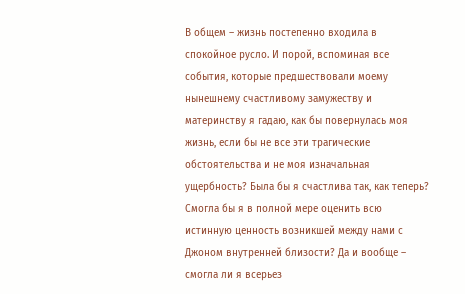В общем – жизнь постепенно входила в спокойное русло. И порой, вспоминая все события, которые предшествовали моему нынешнему счастливому замужеству и материнству я гадаю, как бы повернулась моя жизнь, если бы не все эти трагические обстоятельства и не моя изначальная ущербность? Была бы я счастлива так, как теперь? Смогла бы я в полной мере оценить всю истинную ценность возникшей между нами с Джоном внутренней близости? Да и вообще – смогла ли я всерьез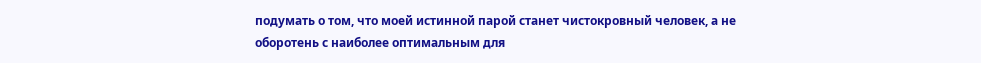подумать о том, что моей истинной парой станет чистокровный человек, а не оборотень с наиболее оптимальным для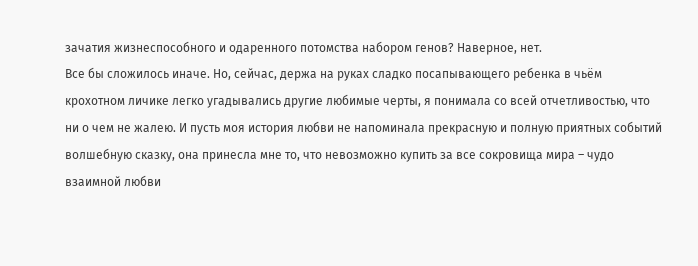зачатия жизнеспособного и одаренного потомства набором генов? Наверное, нет.
Все бы сложилось иначе. Но, сейчас, держа на руках сладко посапывающего ребенка в чьём крохотном личике легко угадывались другие любимые черты, я понимала со всей отчетливостью, что ни о чем не жалею. И пусть моя история любви не напоминала прекрасную и полную приятных событий волшебную сказку, она принесла мне то, что невозможно купить за все сокровища мира – чудо взаимной любви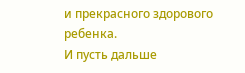и прекрасного здорового ребенка.
И пусть дальше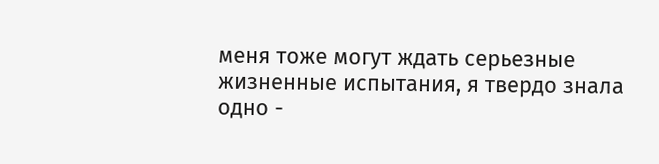меня тоже могут ждать серьезные жизненные испытания, я твердо знала одно -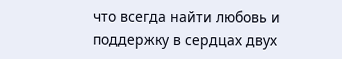что всегда найти любовь и поддержку в сердцах двух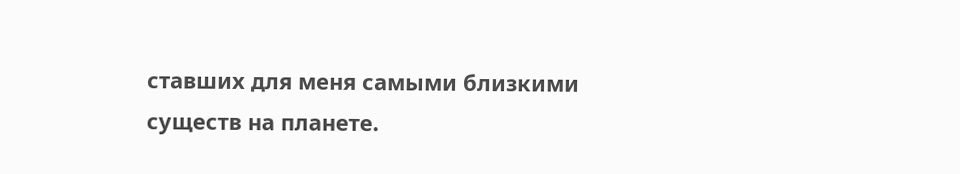ставших для меня самыми близкими существ на планете.